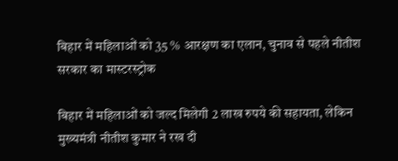बिहार में महिलाओं को 35 % आरक्षण का एलान, चुनाव से पहले नीतीश सरकार का मास्टरस्ट्रोक

बिहार में महिलाओं को जल्द मिलेगी 2 लाख रुपये की सहायता, लेकिन मुख्यमंत्री नीतीश कुमार ने रख दी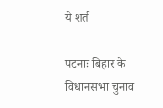ये शर्त

पटनाः बिहार के विधानसभा चुनाव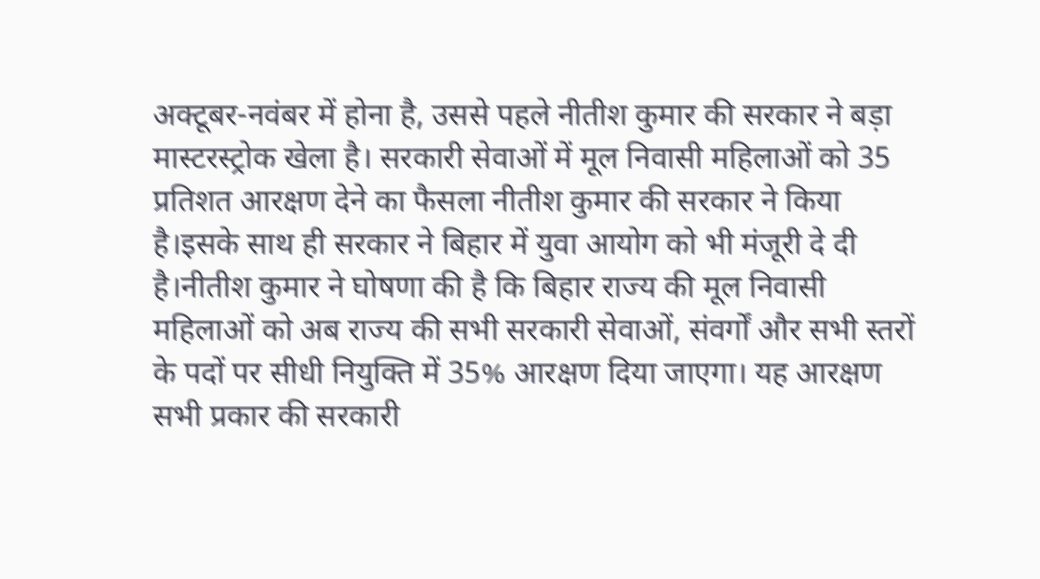अक्टूबर-नवंबर में होना है, उससे पहले नीतीश कुमार की सरकार ने बड़ा मास्टरस्ट्रोक खेला है। सरकारी सेवाओं में मूल निवासी महिलाओं को 35 प्रतिशत आरक्षण देने का फैसला नीतीश कुमार की सरकार ने किया है।इसके साथ ही सरकार ने बिहार में युवा आयोग को भी मंजूरी दे दी है।नीतीश कुमार ने घोषणा की है कि बिहार राज्य की मूल निवासी महिलाओं को अब राज्य की सभी सरकारी सेवाओं, संवर्गों और सभी स्तरों के पदों पर सीधी नियुक्ति में 35% आरक्षण दिया जाएगा। यह आरक्षण सभी प्रकार की सरकारी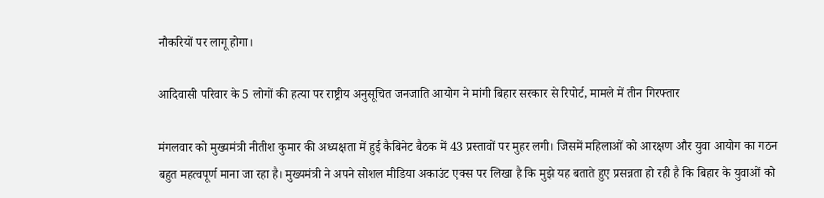नौकरियों पर लागू होगा।

आदिवासी परिवार के 5 लोगों की हत्या पर राष्ट्रीय अनुसूचित जनजाति आयोग ने मांगी बिहार सरकार से रिपोर्ट, मामले में तीन गिरफ्तार

मंगलवार को मुख्यमंत्री नीतीश कुमार की अध्यक्षता में हुई कैबिनेट बैठक में 43 प्रस्तावों पर मुहर लगी। जिसमें महिलाओं को आरक्षण और युवा आयोग का गठन बहुत महत्वपूर्ण माना जा रहा है। मुख्यमंत्री ने अपने सोशल मीडिया अकाउंट एक्स पर लिखा है कि मुझे यह बताते हुए प्रसन्नता हो रही है कि बिहार के युवाओं को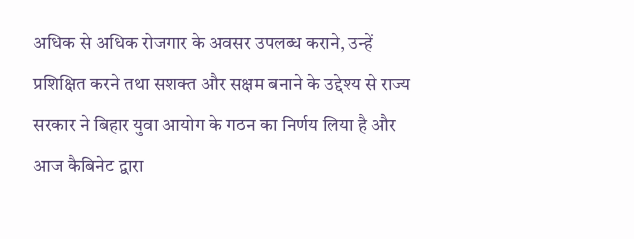अधिक से अधिक रोजगार के अवसर उपलब्ध कराने, उन्हें प्रशिक्षित करने तथा सशक्त और सक्षम बनाने के उद्देश्य से राज्य सरकार ने बिहार युवा आयोग के गठन का निर्णय लिया है और आज कैबिनेट द्वारा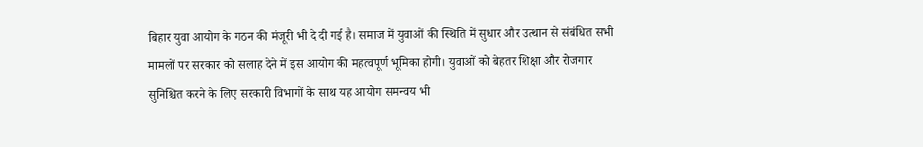बिहार युवा आयोग के गठन की मंजूरी भी दे दी गई है। समाज में युवाओं की स्थिति में सुधार और उत्थान से संबंधित सभी मामलों पर सरकार को सलाह देने में इस आयोग की महत्वपूर्ण भूमिका होगी। युवाओं को बेहतर शिक्षा और रोजगार सुनिश्चित करने के लिए सरकारी विभागों के साथ यह आयोग समन्वय भी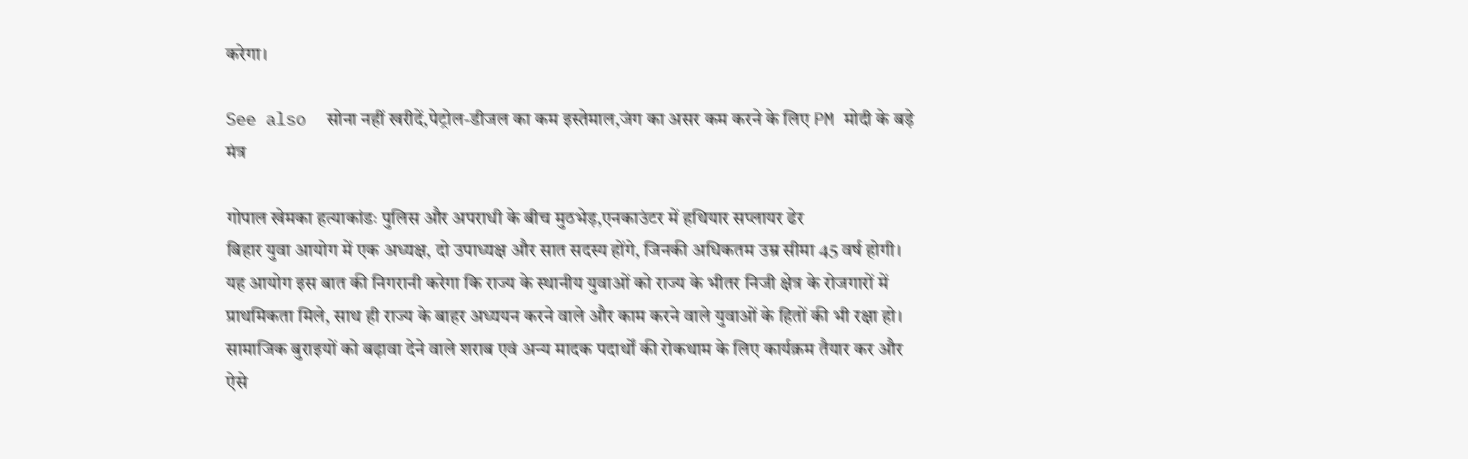करेगा।

See also  सोना नहीं खरीदें,पेट्रोल-डीजल का कम इस्तेमाल,जंग का असर कम करने के लिए PM मोदी के बड़े मंत्र

गोपाल खेमका हत्याकांडः पुलिस और अपराधी के बीच मुठभेड़,एनकाउंटर में हथियार सप्लायर ढेर
बिहार युवा आयोग में एक अध्यक्ष, दो उपाध्यक्ष और सात सदस्य होंगे, जिनकी अधिकतम उम्र सीमा 45 वर्ष होगी। यह आयोग इस बात की निगरानी करेगा कि राज्य के स्थानीय युवाओं को राज्य के भीतर निजी क्षेत्र के रोजगारों में प्राथमिकता मिले, साथ ही राज्य के बाहर अध्ययन करने वाले और काम करने वाले युवाओं के हितों की भी रक्षा हो। सामाजिक बुराइयों को बढ़ावा देने वाले शराब एवं अन्य मादक पदार्थों की रोकथाम के लिए कार्यक्रम तैयार कर और ऐसे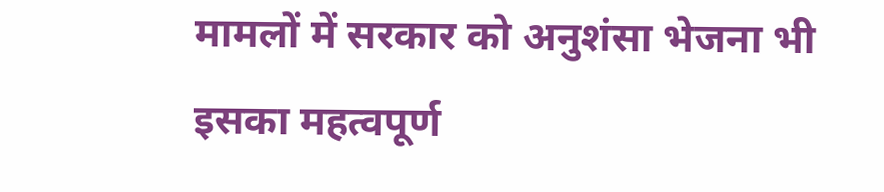मामलों में सरकार को अनुशंसा भेजना भी इसका महत्वपूर्ण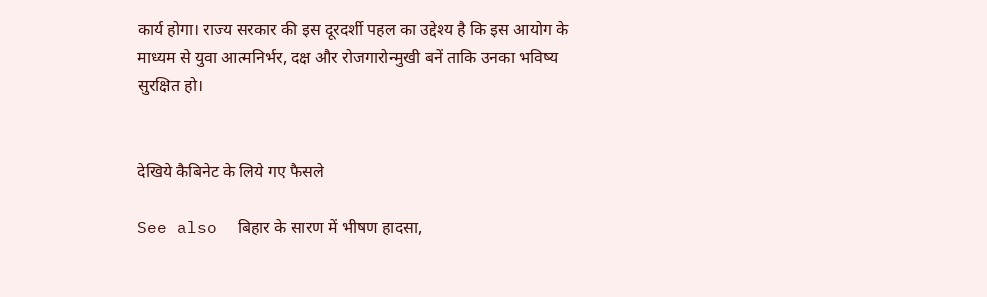कार्य होगा। राज्य सरकार की इस दूरदर्शी पहल का उद्देश्य है कि इस आयोग के माध्यम से युवा आत्मनिर्भर, दक्ष और रोजगारोन्मुखी बनें ताकि उनका भविष्य सुरक्षित हो।


देखिये कैबिनेट के लिये गए फैसले

See also  बिहार के सारण में भीषण हादसा,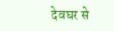देवघर से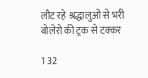लौट रहे श्रद्धालुओं से भरी बोलेरो की ट्रक से टक्कर

1 32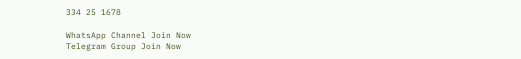334 25 1678

WhatsApp Channel Join Now
Telegram Group Join Now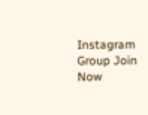Instagram Group Join Now